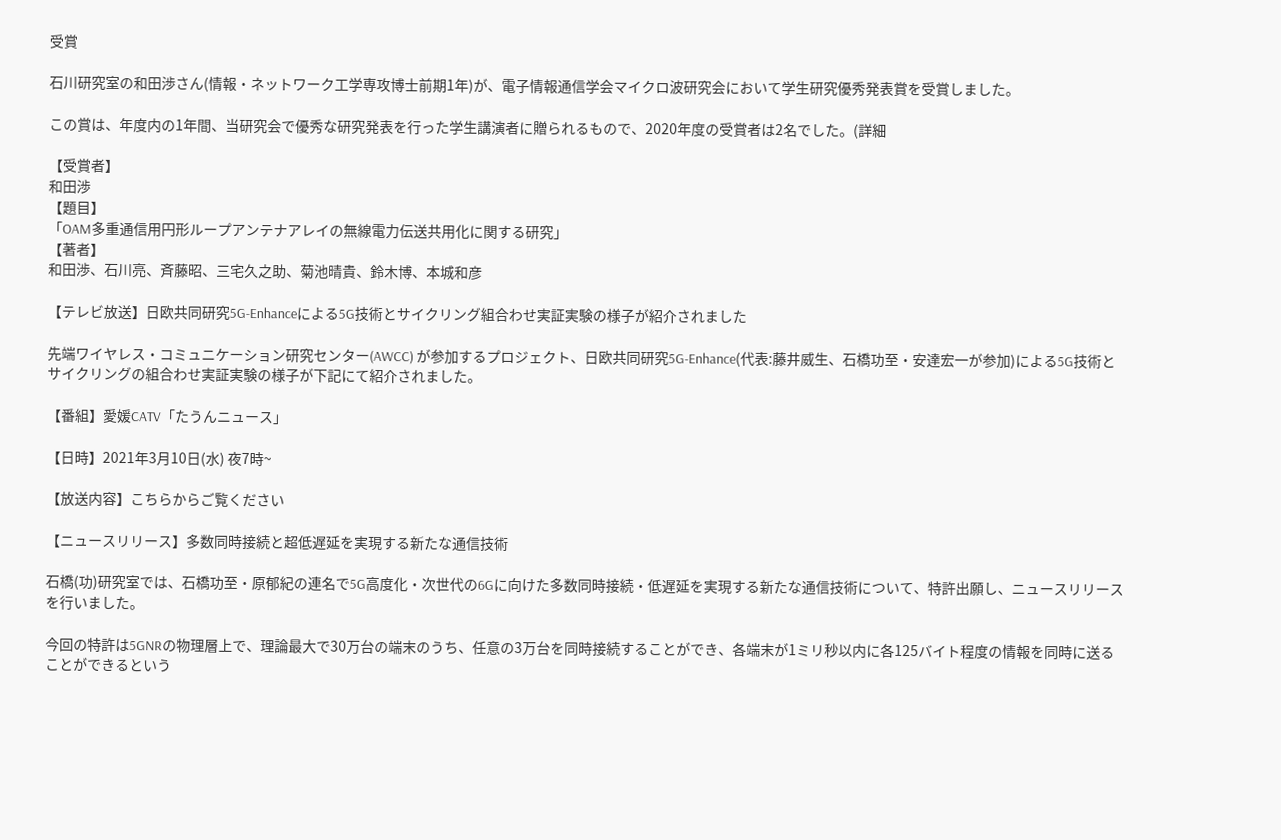受賞

石川研究室の和田渉さん(情報・ネットワーク工学専攻博士前期1年)が、電子情報通信学会マイクロ波研究会において学生研究優秀発表賞を受賞しました。

この賞は、年度内の1年間、当研究会で優秀な研究発表を行った学生講演者に贈られるもので、2020年度の受賞者は2名でした。(詳細

【受賞者】
和田渉
【題目】
「OAM多重通信用円形ループアンテナアレイの無線電力伝送共用化に関する研究」
【著者】
和田渉、石川亮、斉藤昭、三宅久之助、菊池晴貴、鈴木博、本城和彦

【テレビ放送】日欧共同研究5G-Enhanceによる5G技術とサイクリング組合わせ実証実験の様子が紹介されました

先端ワイヤレス・コミュニケーション研究センター(AWCC) が参加するプロジェクト、日欧共同研究5G-Enhance(代表:藤井威生、石橋功至・安達宏一が参加)による5G技術とサイクリングの組合わせ実証実験の様子が下記にて紹介されました。

【番組】愛媛CATV「たうんニュース」

【日時】2021年3月10日(水) 夜7時~

【放送内容】こちらからご覧ください

【ニュースリリース】多数同時接続と超低遅延を実現する新たな通信技術

石橋(功)研究室では、石橋功至・原郁紀の連名で5G高度化・次世代の6Gに向けた多数同時接続・低遅延を実現する新たな通信技術について、特許出願し、ニュースリリースを行いました。

今回の特許は5GNRの物理層上で、理論最大で30万台の端末のうち、任意の3万台を同時接続することができ、各端末が1ミリ秒以内に各125バイト程度の情報を同時に送ることができるという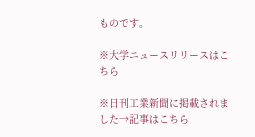ものです。

※大学ニュースリリースはこちら

※日刊工業新聞に掲載されました→記事はこちら